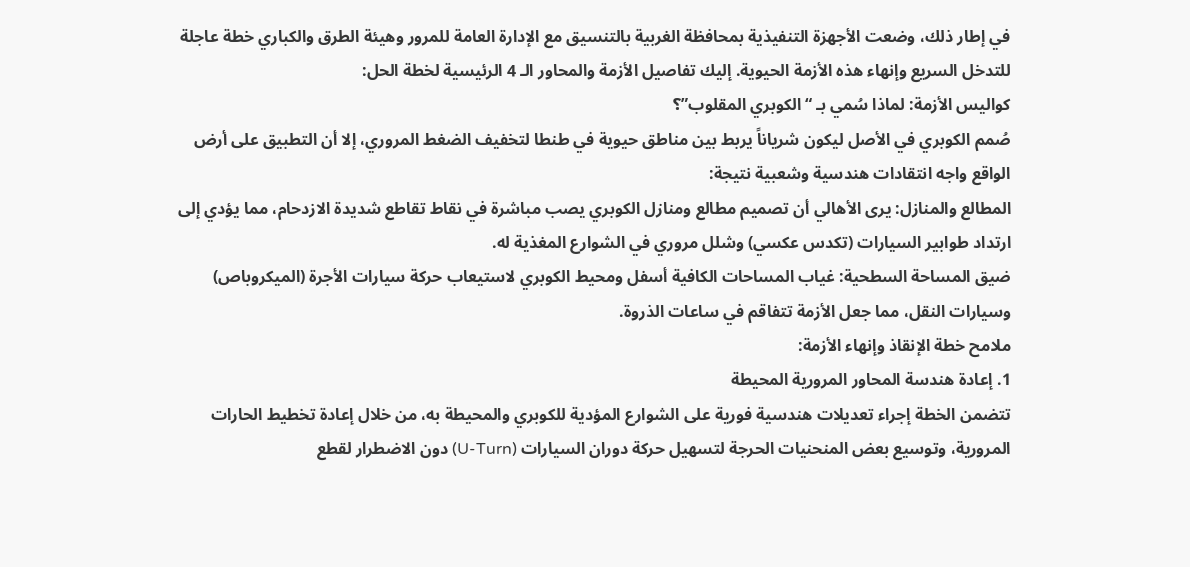في إطار ذلك، وضعت الأجهزة التنفيذية بمحافظة الغربية بالتنسيق مع الإدارة العامة للمرور وهيئة الطرق والكباري خطة عاجلة للتدخل السريع وإنهاء هذه الأزمة الحيوية. إليك تفاصيل الأزمة والمحاور الـ 4 الرئيسية لخطة الحل:
كواليس الأزمة: لماذا سُمي بـ “الكوبري المقلوب”؟
صُمم الكوبري في الأصل ليكون شرياناً يربط بين مناطق حيوية في طنطا لتخفيف الضغط المروري، إلا أن التطبيق على أرض الواقع واجه انتقادات هندسية وشعبية نتيجة:
المطالع والمنازل: يرى الأهالي أن تصميم مطالع ومنازل الكوبري يصب مباشرة في نقاط تقاطع شديدة الازدحام، مما يؤدي إلى ارتداد طوابير السيارات (تكدس عكسي) وشلل مروري في الشوارع المغذية له.
ضيق المساحة السطحية: غياب المساحات الكافية أسفل ومحيط الكوبري لاستيعاب حركة سيارات الأجرة (الميكروباص) وسيارات النقل، مما جعل الأزمة تتفاقم في ساعات الذروة.
ملامح خطة الإنقاذ وإنهاء الأزمة:
1. إعادة هندسة المحاور المرورية المحيطة
تتضمن الخطة إجراء تعديلات هندسية فورية على الشوارع المؤدية للكوبري والمحيطة به، من خلال إعادة تخطيط الحارات المرورية، وتوسيع بعض المنحنيات الحرجة لتسهيل حركة دوران السيارات (U-Turn) دون الاضطرار لقطع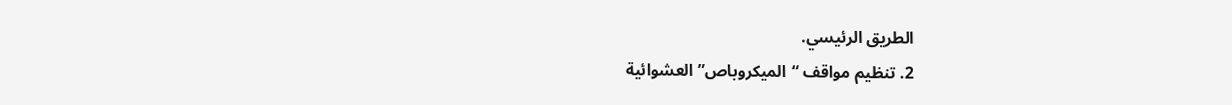الطريق الرئيسي.
2. تنظيم مواقف “الميكروباص” العشوائية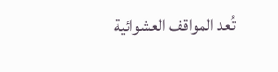تُعد المواقف العشوائية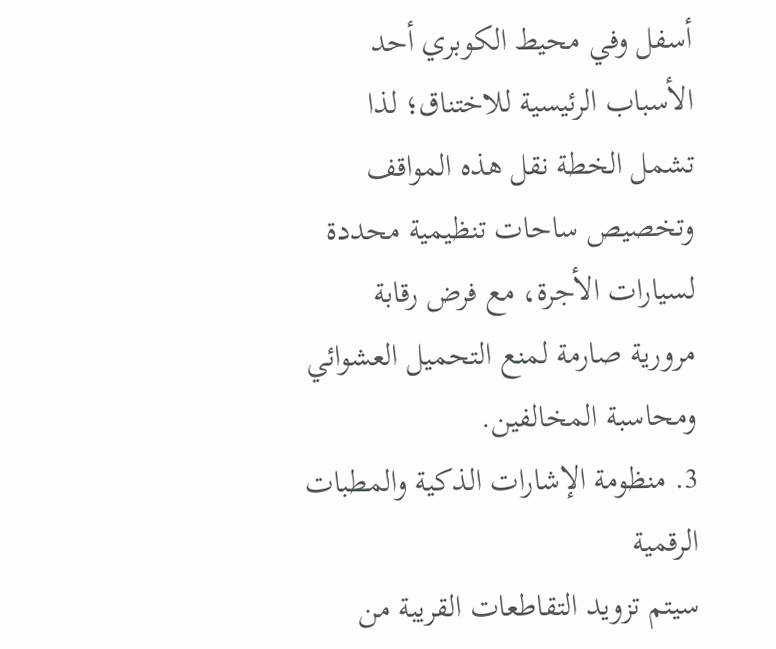أسفل وفي محيط الكوبري أحد الأسباب الرئيسية للاختناق؛ لذا تشمل الخطة نقل هذه المواقف وتخصيص ساحات تنظيمية محددة لسيارات الأجرة، مع فرض رقابة مرورية صارمة لمنع التحميل العشوائي ومحاسبة المخالفين.
3. منظومة الإشارات الذكية والمطبات الرقمية
سيتم تزويد التقاطعات القريبة من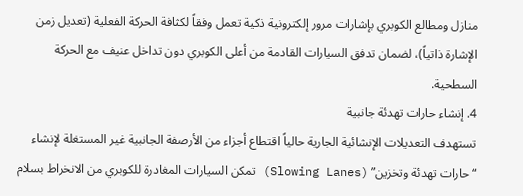منازل ومطالع الكوبري بإشارات مرور إلكترونية ذكية تعمل وفقاً لكثافة الحركة الفعلية (تعديل زمن الإشارة ذاتياً)، لضمان تدفق السيارات القادمة من أعلى الكوبري دون تداخل عنيف مع الحركة السطحية.
4. إنشاء حارات تهدئة جانبية
تستهدف التعديلات الإنشائية الجارية حالياً اقتطاع أجزاء من الأرصفة الجانبية غير المستغلة لإنشاء “حارات تهدئة وتخزين” (Slowing Lanes) تمكن السيارات المغادرة للكوبري من الانخراط بسلام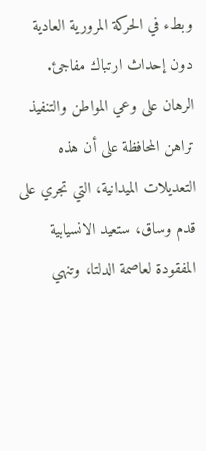وبطء في الحركة المرورية العادية دون إحداث ارتباك مفاجئ.
الرهان على وعي المواطن والتنفيذ
تراهن المحافظة على أن هذه التعديلات الميدانية، التي تجري على قدم وساق، ستعيد الانسيابية المفقودة لعاصمة الدلتا، وتنهي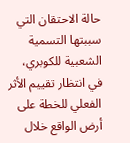حالة الاحتقان التي سببتها التسمية الشعبية للكوبري، في انتظار تقييم الأثر الفعلي للخطة على أرض الواقع خلال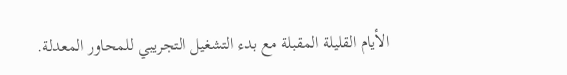الأيام القليلة المقبلة مع بدء التشغيل التجريبي للمحاور المعدلة.